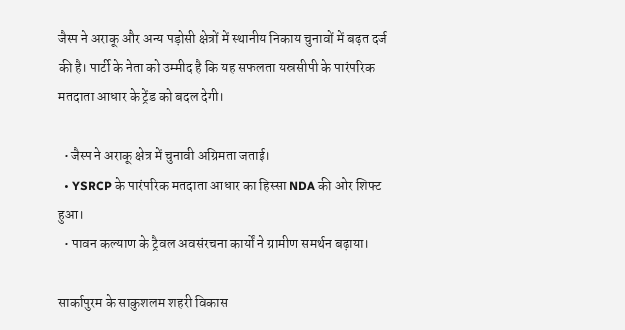जैस्प ने अराकू और अन्य पड़ोसी क्षेत्रों में स्थानीय निकाय चुनावों में बढ़त दर्ज की है। पार्टी के नेता को उम्मीद है कि यह सफलता यस्रसीपी के पारंपरिक मतदाता आधार के ट्रेंड को बदल देगी।

  • जैस्प ने अराकू क्षेत्र में चुनावी अग्रिमता जताई।
  • YSRCP के पारंपरिक मतदाता आधार का हिस्सा NDA की ओर शिफ्ट हुआ।
  • पावन कल्याण के ट्रैवल अवसंरचना कार्यों ने ग्रामीण समर्थन बढ़ाया।

सार्कापुरम के साकुशलम शहरी विकास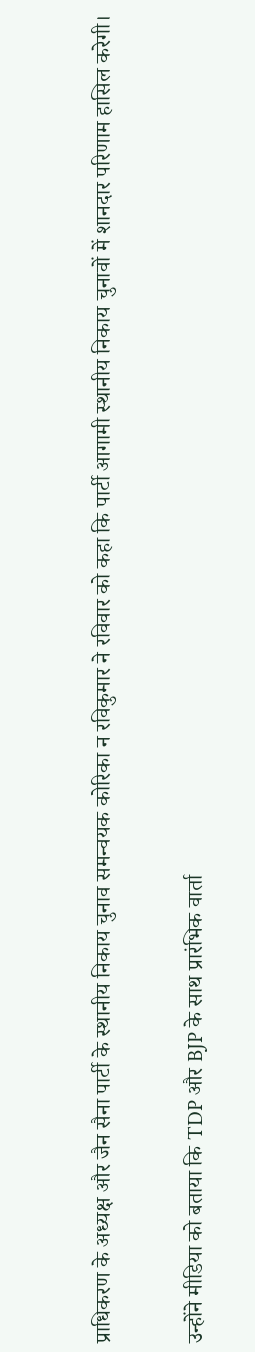प्राधिकरण के अध्यक्ष और जैन सैना पार्टी के स्थानीय निकाय चुनाव समन्वयक कोरिका न रविकुमार ने रविवार को कहा कि पार्टी आगामी स्थानीय निकाय चुनावों में शानदार परिणाम हासिल करेगी।

उन्होंने मीडिया को बताया कि TDP और BJP के साथ प्रारंभिक वार्ता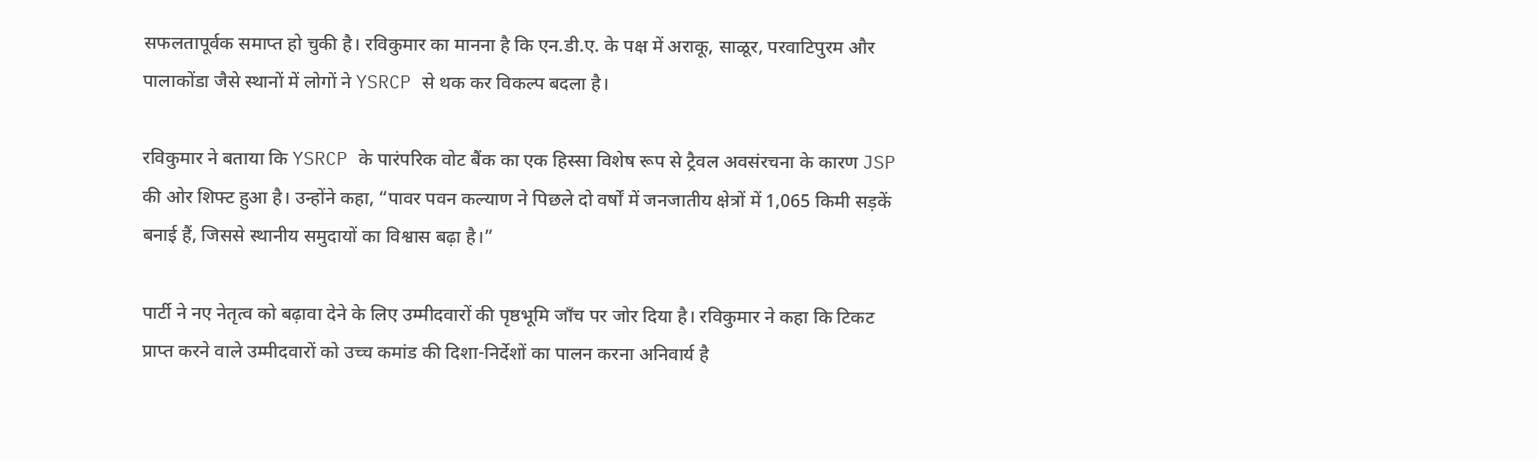सफलतापूर्वक समाप्त हो चुकी है। रविकुमार का मानना है कि एन.डी.ए. के पक्ष में अराकू, साळूर, परवाटिपुरम और पालाकोंडा जैसे स्थानों में लोगों ने YSRCP से थक कर विकल्प बदला है।

रविकुमार ने बताया कि YSRCP के पारंपरिक वोट बैंक का एक हिस्सा विशेष रूप से ट्रैवल अवसंरचना के कारण JSP की ओर शिफ्ट हुआ है। उन्होंने कहा, “पावर पवन कल्याण ने पिछले दो वर्षों में जनजातीय क्षेत्रों में 1,065 किमी सड़कें बनाई हैं, जिससे स्थानीय समुदायों का विश्वास बढ़ा है।”

पार्टी ने नए नेतृत्व को बढ़ावा देने के लिए उम्मीदवारों की पृष्ठभूमि जाँच पर जोर दिया है। रविकुमार ने कहा कि टिकट प्राप्त करने वाले उम्मीदवारों को उच्च कमांड की दिशा-निर्देशों का पालन करना अनिवार्य है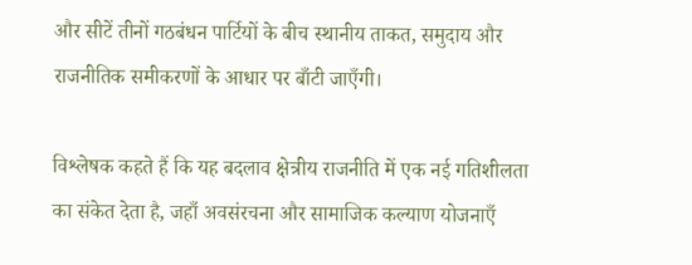और सीटें तीनों गठबंधन पार्टियों के बीच स्थानीय ताकत, समुदाय और राजनीतिक समीकरणों के आधार पर बाँटी जाएँगी।

विश्लेषक कहते हैं कि यह बदलाव क्षेत्रीय राजनीति में एक नई गतिशीलता का संकेत देता है, जहाँ अवसंरचना और सामाजिक कल्याण योजनाएँ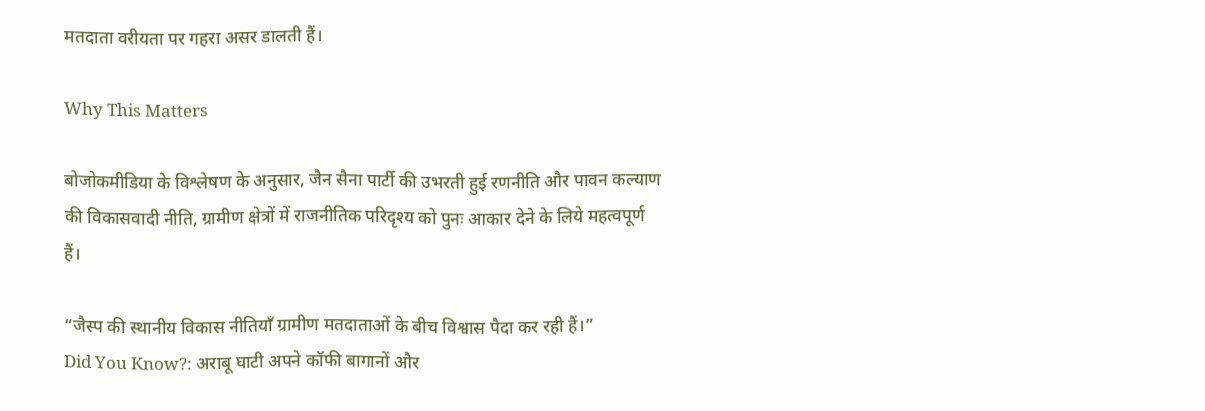मतदाता वरीयता पर गहरा असर डालती हैं।

Why This Matters

बोजोकमीडिया के विश्लेषण के अनुसार, जैन सैना पार्टी की उभरती हुई रणनीति और पावन कल्याण की विकासवादी नीति, ग्रामीण क्षेत्रों में राजनीतिक परिदृश्य को पुनः आकार देने के लिये महत्वपूर्ण हैं।

“जैस्प की स्थानीय विकास नीतियाँ ग्रामीण मतदाताओं के बीच विश्वास पैदा कर रही हैं।”
Did You Know?: अराबू घाटी अपने कॉफी बागानों और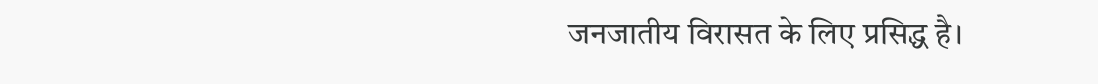जनजातीय विरासत के लिए प्रसिद्ध है।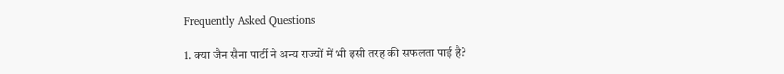Frequently Asked Questions

1. क्या जैन सैना पार्टी ने अन्य राज्यों में भी इसी तरह की सफलता पाई है?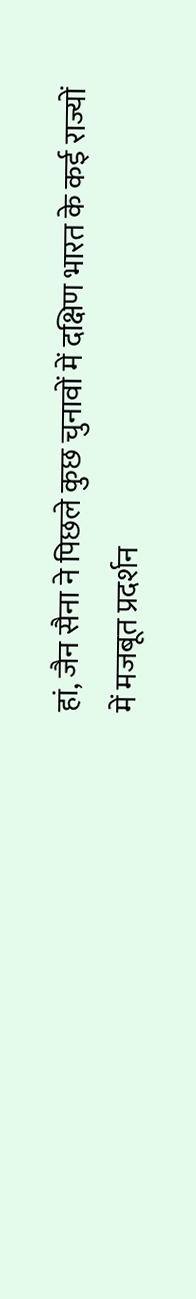हां, जैन सैना ने पिछले कुछ चुनावों में दक्षिण भारत के कई राज्यों में मजबूत प्रदर्शन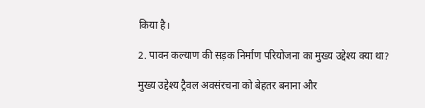किया है।

2. पावन कल्याण की सड़क निर्माण परियोजना का मुख्य उद्देश्य क्या था?

मुख्य उद्देश्य ट्रैवल अवसंरचना को बेहतर बनाना और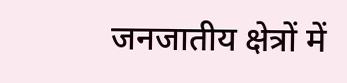जनजातीय क्षेत्रों में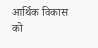आर्थिक विकास को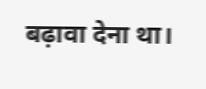बढ़ावा देना था।